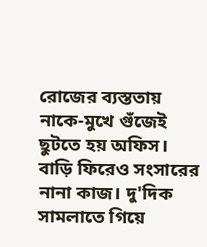রোজের ব্যস্ততায় নাকে-মুখে গুঁজেই ছুটতে হয় অফিস। বাড়ি ফিরেও সংসারের নানা কাজ। দু'দিক সামলাতে গিয়ে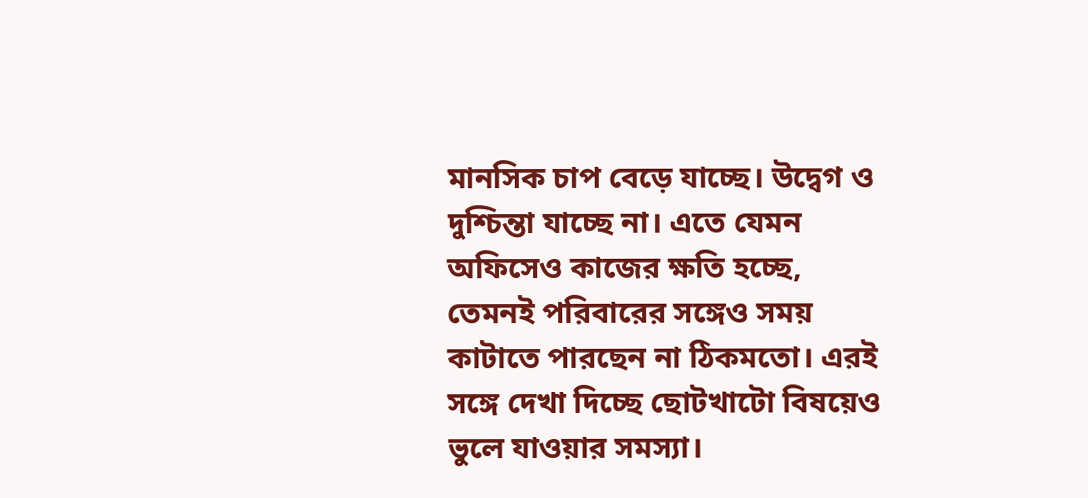মানসিক চাপ বেড়ে যাচ্ছে। উদ্বেগ ও দুশ্চিন্তা যাচ্ছে না। এতে যেমন অফিসেও কাজের ক্ষতি হচ্ছে, তেমনই পরিবারের সঙ্গেও সময় কাটাতে পারছেন না ঠিকমতো। এরই সঙ্গে দেখা দিচ্ছে ছোটখাটো বিষয়েও ভুলে যাওয়ার সমস্যা।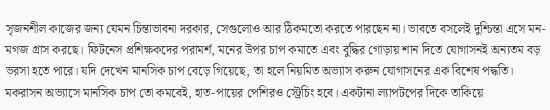সৃজনশীল কাজের জন্য যেমন চিন্তাভাবনা দরকার, সেগুলোও আর ঠিকমতো করতে পারছেন না। ভাবতে বসলেই দুশ্চিন্তা এসে মন-মগজ গ্রাস করছে। ফিটনেস প্রশিক্ষকদের পরামর্শ, মনের উপর চাপ কমাতে এবং বুদ্ধির গোড়ায় শান দিতে যোগাসনই অন্যতম বড় ভরসা হতে পারে। যদি দেখেন মানসিক চাপ বেড়ে গিয়েছে, তা হলে নিয়মিত অভ্যাস করুন যোগাসনের এক বিশেষ পদ্ধতি।
মকরাসন অভ্যাসে মানসিক চাপ তো কমবেই, হাত-পায়ের পেশিরও স্ট্রেচিং হবে। একটানা ল্যাপটপের দিকে তাকিয়ে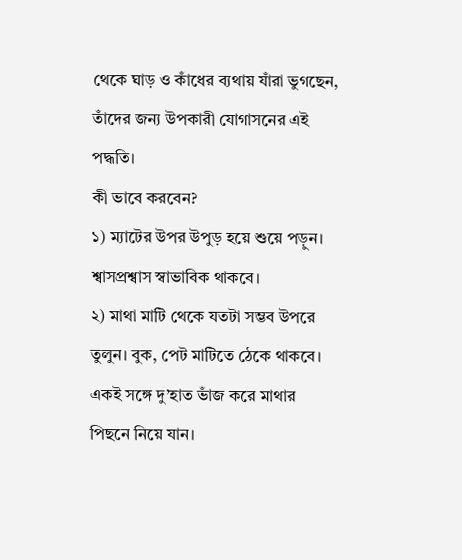থেকে ঘাড় ও কাঁধের ব্যথায় যাঁরা ভুগছেন, তাঁদের জন্য উপকারী যোগাসনের এই পদ্ধতি।
কী ভাবে করবেন?
১) ম্যাটের উপর উপুড় হয়ে শুয়ে পড়ুন। শ্বাসপ্রশ্বাস স্বাভাবিক থাকবে।
২) মাথা মাটি থেকে যতটা সম্ভব উপরে তুলুন। বুক, পেট মাটিতে ঠেকে থাকবে। একই সঙ্গে দু’হাত ভাঁজ করে মাথার পিছনে নিয়ে যান।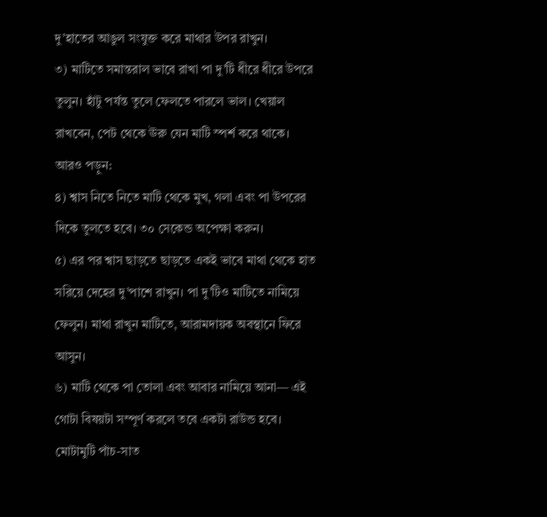দু’হাতের আঙুল সংযুক্ত করে মাথার উপর রাখুন।
৩) মাটিতে সমান্তরাল ভাবে রাখা পা দু’টি ধীরে ধীরে উপরে তুলুন। হাঁটু পর্যন্ত তুলে ফেলতে পারলে ভাল। খেয়াল রাখবেন, পেট থেকে ঊরু যেন মাটি স্পর্শ করে থাকে।
আরও পড়ুন:
৪) শ্বাস নিতে নিতে মাটি থেকে মুখ, গলা এবং পা উপরের দিকে তুলতে হবে। ৩০ সেকেন্ড অপেক্ষা করুন।
৫) এর পর শ্বাস ছাড়তে ছাড়তে একই ভাবে মাথা থেকে হাত সরিয়ে দেহের দু’পাশে রাখুন। পা দু’টিও মাটিতে নামিয়ে ফেলুন। মাথা রাখুন মাটিতে, আরামদায়ক অবস্থানে ফিরে আসুন।
৬) মাটি থেকে পা তোলা এবং আবার নামিয়ে আনা— এই গোটা বিষয়টা সম্পূর্ণ করলে তবে একটা রাউন্ড হবে। মোটামুটি পাঁচ-সাত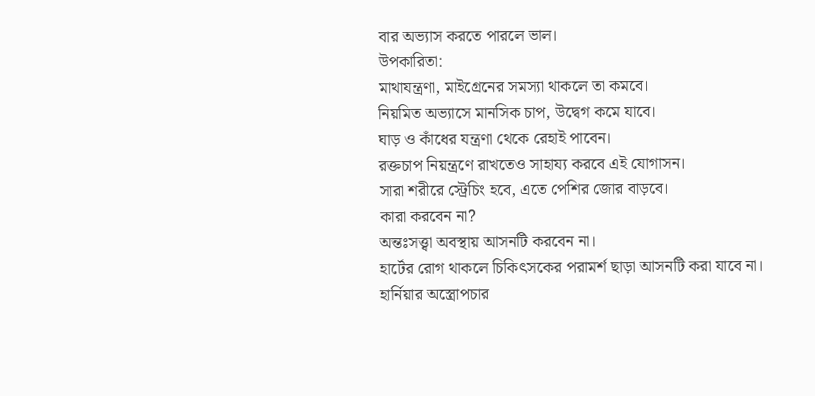বার অভ্যাস করতে পারলে ভাল।
উপকারিতা:
মাথাযন্ত্রণা, মাইগ্রেনের সমস্যা থাকলে তা কমবে।
নিয়মিত অভ্যাসে মানসিক চাপ, উদ্বেগ কমে যাবে।
ঘাড় ও কাঁধের যন্ত্রণা থেকে রেহাই পাবেন।
রক্তচাপ নিয়ন্ত্রণে রাখতেও সাহায্য করবে এই যোগাসন।
সারা শরীরে স্ট্রেচিং হবে, এতে পেশির জোর বাড়বে।
কারা করবেন না?
অন্তঃসত্ত্বা অবস্থায় আসনটি করবেন না।
হার্টের রোগ থাকলে চিকিৎসকের পরামর্শ ছাড়া আসনটি করা যাবে না।
হার্নিয়ার অস্ত্রোপচার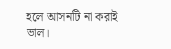হলে আসনটি না করাই ভাল।